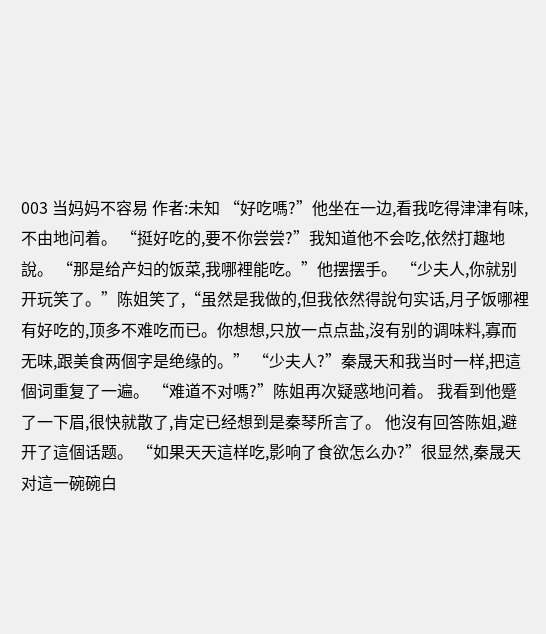003 当妈妈不容易 作者:未知 “好吃嗎?”他坐在一边,看我吃得津津有味,不由地问着。 “挺好吃的,要不你尝尝?”我知道他不会吃,依然打趣地說。 “那是给产妇的饭菜,我哪裡能吃。”他摆摆手。 “少夫人,你就别开玩笑了。”陈姐笑了,“虽然是我做的,但我依然得說句实话,月子饭哪裡有好吃的,顶多不难吃而已。你想想,只放一点点盐,沒有别的调味料,寡而无味,跟美食两個字是绝缘的。” “少夫人?”秦晟天和我当时一样,把這個词重复了一遍。 “难道不对嗎?”陈姐再次疑惑地问着。 我看到他蹙了一下眉,很快就散了,肯定已经想到是秦琴所言了。 他沒有回答陈姐,避开了這個话题。 “如果天天這样吃,影响了食欲怎么办?”很显然,秦晟天对這一碗碗白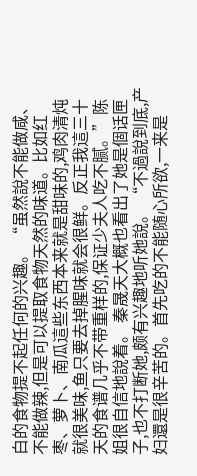白的食物提不起任何的兴趣。 “虽然說不能做咸、不能做辣,但是可以提取食物天然的味道。比如红枣、萝卜、南瓜這些东西本来就是甜味的,鸡肉清炖就很美味,鱼只要去掉腥味就会很鲜。反正我這三十天的食谱几乎不带重样的,保证少夫人吃不腻。”陈姐很自信地說着。 秦晟天大概也看出了她是個话匣子,也不打断她,颇有兴趣地听她說。 “不過說到底,产妇還是很辛苦的。首先吃的不能随心所欲,一来是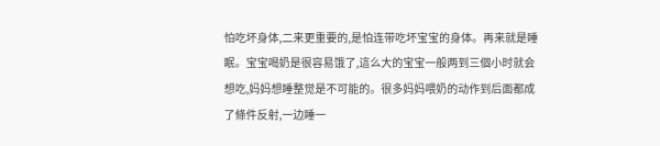怕吃坏身体,二来更重要的,是怕连带吃坏宝宝的身体。再来就是睡眠。宝宝喝奶是很容易饿了,這么大的宝宝一般两到三個小时就会想吃,妈妈想睡整觉是不可能的。很多妈妈喂奶的动作到后面都成了條件反射,一边睡一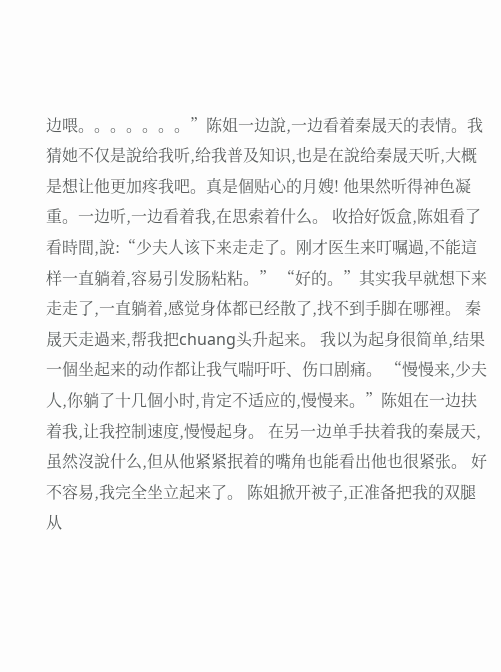边喂。。。。。。。”陈姐一边說,一边看着秦晟天的表情。我猜她不仅是說给我听,给我普及知识,也是在說给秦晟天听,大概是想让他更加疼我吧。真是個贴心的月嫂! 他果然听得神色凝重。一边听,一边看着我,在思索着什么。 收拾好饭盒,陈姐看了看時間,說:“少夫人该下来走走了。刚才医生来叮嘱過,不能這样一直躺着,容易引发肠粘粘。” “好的。”其实我早就想下来走走了,一直躺着,感觉身体都已经散了,找不到手脚在哪裡。 秦晟天走過来,帮我把chuang头升起来。 我以为起身很简单,结果一個坐起来的动作都让我气喘吁吁、伤口剧痛。 “慢慢来,少夫人,你躺了十几個小时,肯定不适应的,慢慢来。”陈姐在一边扶着我,让我控制速度,慢慢起身。 在另一边单手扶着我的秦晟天,虽然沒說什么,但从他紧紧抿着的嘴角也能看出他也很紧张。 好不容易,我完全坐立起来了。 陈姐掀开被子,正准备把我的双腿从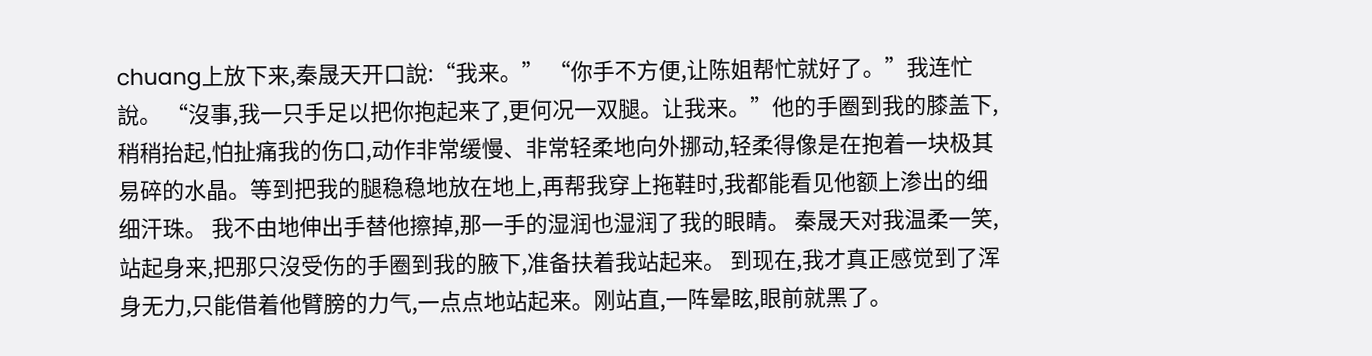chuang上放下来,秦晟天开口說:“我来。” “你手不方便,让陈姐帮忙就好了。”我连忙說。 “沒事,我一只手足以把你抱起来了,更何况一双腿。让我来。”他的手圈到我的膝盖下,稍稍抬起,怕扯痛我的伤口,动作非常缓慢、非常轻柔地向外挪动,轻柔得像是在抱着一块极其易碎的水晶。等到把我的腿稳稳地放在地上,再帮我穿上拖鞋时,我都能看见他额上渗出的细细汗珠。 我不由地伸出手替他擦掉,那一手的湿润也湿润了我的眼睛。 秦晟天对我温柔一笑,站起身来,把那只沒受伤的手圈到我的腋下,准备扶着我站起来。 到现在,我才真正感觉到了浑身无力,只能借着他臂膀的力气,一点点地站起来。刚站直,一阵晕眩,眼前就黑了。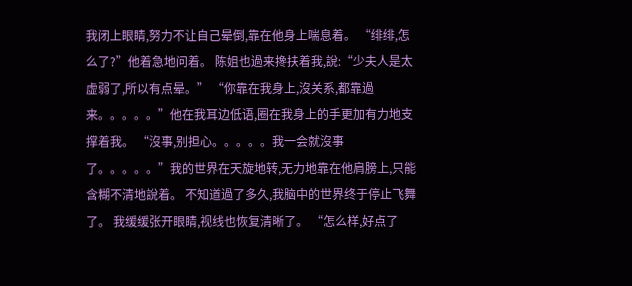我闭上眼睛,努力不让自己晕倒,靠在他身上喘息着。 “绯绯,怎么了?”他着急地问着。 陈姐也過来搀扶着我,說:“少夫人是太虚弱了,所以有点晕。” “你靠在我身上,沒关系,都靠過来。。。。。”他在我耳边低语,圈在我身上的手更加有力地支撑着我。 “沒事,别担心。。。。。我一会就沒事了。。。。。”我的世界在天旋地转,无力地靠在他肩膀上,只能含糊不清地說着。 不知道過了多久,我脑中的世界终于停止飞舞了。 我缓缓张开眼睛,视线也恢复清晰了。 “怎么样,好点了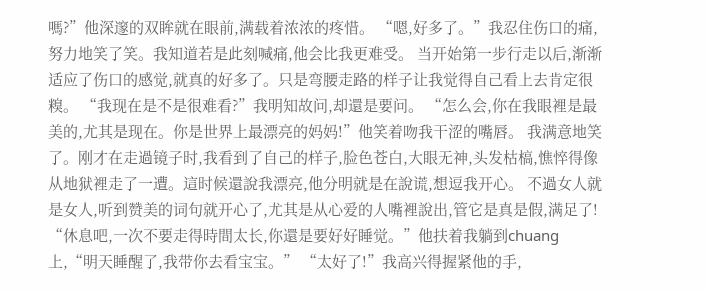嗎?”他深邃的双眸就在眼前,满载着浓浓的疼惜。 “嗯,好多了。”我忍住伤口的痛,努力地笑了笑。我知道若是此刻喊痛,他会比我更难受。 当开始第一步行走以后,渐渐适应了伤口的感觉,就真的好多了。只是弯腰走路的样子让我觉得自己看上去肯定很糗。 “我现在是不是很难看?”我明知故问,却還是要问。 “怎么会,你在我眼裡是最美的,尤其是现在。你是世界上最漂亮的妈妈!”他笑着吻我干涩的嘴唇。 我满意地笑了。刚才在走過镜子时,我看到了自己的样子,脸色苍白,大眼无神,头发枯槁,憔悴得像从地狱裡走了一遭。這时候還說我漂亮,他分明就是在說谎,想逗我开心。 不過女人就是女人,听到赞美的词句就开心了,尤其是从心爱的人嘴裡說出,管它是真是假,满足了! “休息吧,一次不要走得時間太长,你還是要好好睡觉。”他扶着我躺到chuang上,“明天睡醒了,我带你去看宝宝。” “太好了!”我高兴得握紧他的手,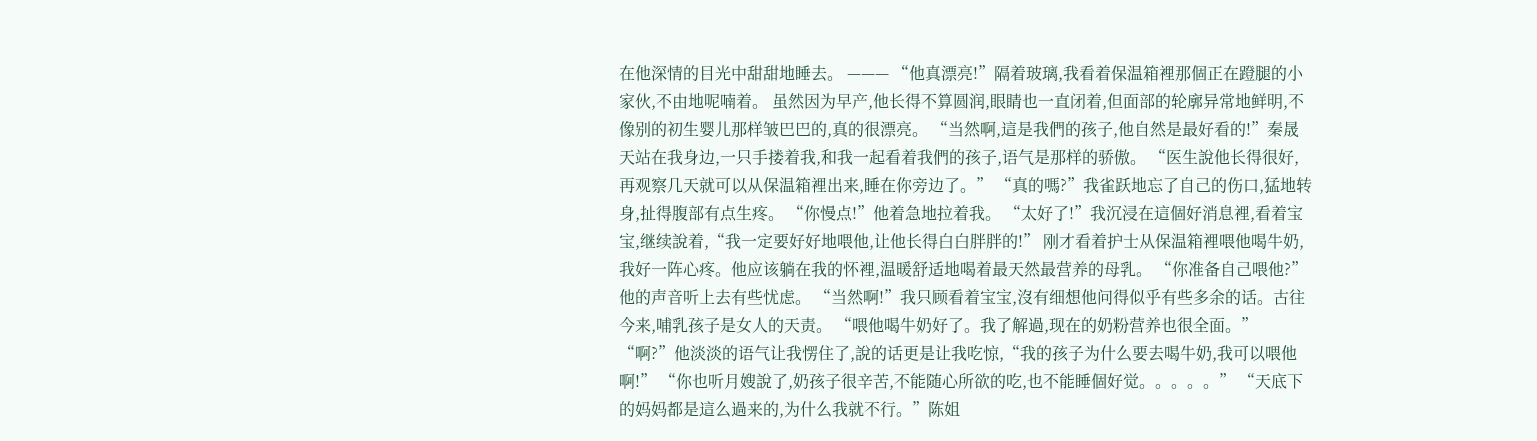在他深情的目光中甜甜地睡去。 ——— “他真漂亮!”隔着玻璃,我看着保温箱裡那個正在蹬腿的小家伙,不由地呢喃着。 虽然因为早产,他长得不算圆润,眼睛也一直闭着,但面部的轮廓异常地鲜明,不像别的初生婴儿那样皱巴巴的,真的很漂亮。 “当然啊,這是我們的孩子,他自然是最好看的!”秦晟天站在我身边,一只手搂着我,和我一起看着我們的孩子,语气是那样的骄傲。 “医生說他长得很好,再观察几天就可以从保温箱裡出来,睡在你旁边了。” “真的嗎?”我雀跃地忘了自己的伤口,猛地转身,扯得腹部有点生疼。 “你慢点!”他着急地拉着我。 “太好了!”我沉浸在這個好消息裡,看着宝宝,继续說着,“我一定要好好地喂他,让他长得白白胖胖的!” 刚才看着护士从保温箱裡喂他喝牛奶,我好一阵心疼。他应该躺在我的怀裡,温暖舒适地喝着最天然最营养的母乳。 “你准备自己喂他?”他的声音听上去有些忧虑。 “当然啊!”我只顾看着宝宝,沒有细想他问得似乎有些多余的话。古往今来,哺乳孩子是女人的天责。 “喂他喝牛奶好了。我了解過,现在的奶粉营养也很全面。” “啊?”他淡淡的语气让我愣住了,說的话更是让我吃惊,“我的孩子为什么要去喝牛奶,我可以喂他啊!” “你也听月嫂說了,奶孩子很辛苦,不能随心所欲的吃,也不能睡個好觉。。。。。” “天底下的妈妈都是這么過来的,为什么我就不行。”陈姐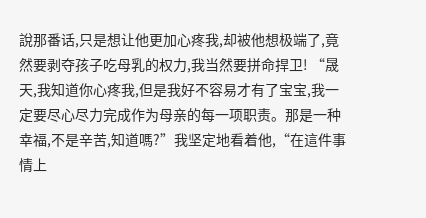說那番话,只是想让他更加心疼我,却被他想极端了,竟然要剥夺孩子吃母乳的权力,我当然要拼命捍卫! “晟天,我知道你心疼我,但是我好不容易才有了宝宝,我一定要尽心尽力完成作为母亲的每一项职责。那是一种幸福,不是辛苦,知道嗎?”我坚定地看着他,“在這件事情上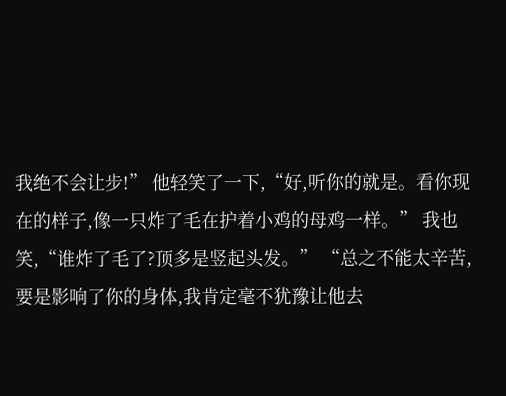我绝不会让步!” 他轻笑了一下,“好,听你的就是。看你现在的样子,像一只炸了毛在护着小鸡的母鸡一样。” 我也笑,“谁炸了毛了?顶多是竖起头发。” “总之不能太辛苦,要是影响了你的身体,我肯定毫不犹豫让他去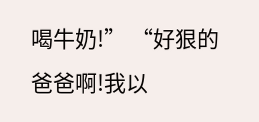喝牛奶!” “好狠的爸爸啊!我以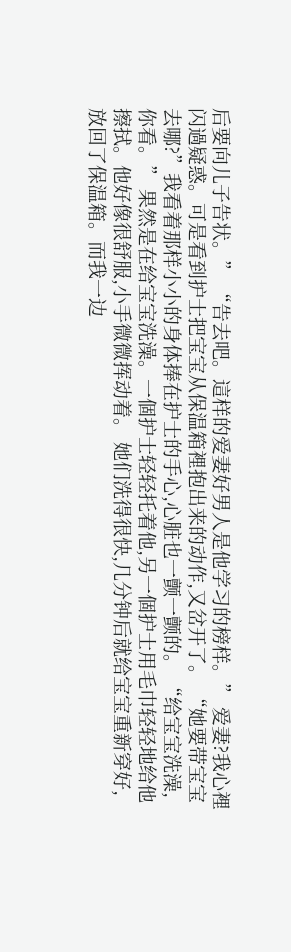后要向儿子告状。” “告去吧。這样的爱妻好男人是他学习的榜样。” 爱妻?我心裡闪過疑惑。可是看到护士把宝宝从保温箱裡抱出来的动作,又岔开了。 “她要带宝宝去哪?”我看着那样小小的身体捧在护士的手心,心脏也一颤一颤的。 “给宝宝洗澡,你看。” 果然是在给宝宝洗澡。一個护士轻轻托着他,另一個护士用毛巾轻轻地给他擦拭。他好像很舒服,小手微微挥动着。 她们洗得很快,几分钟后就给宝宝重新穿好,放回了保温箱。而我一边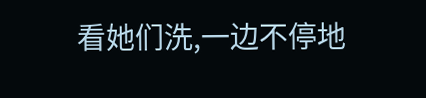看她们洗,一边不停地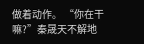做着动作。 “你在干嘛?”秦晟天不解地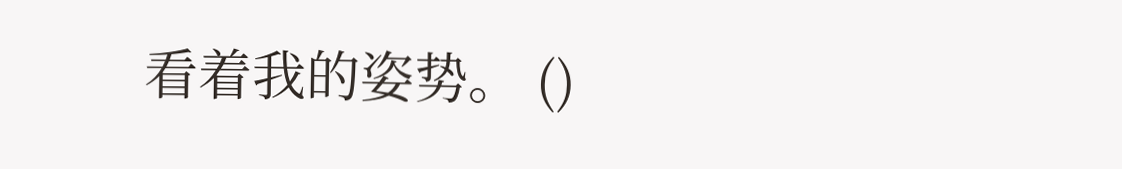看着我的姿势。 ()